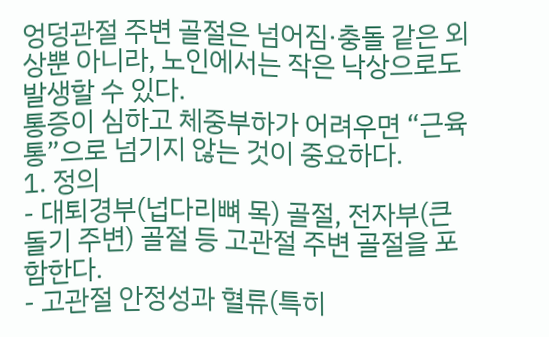엉덩관절 주변 골절은 넘어짐·충돌 같은 외상뿐 아니라, 노인에서는 작은 낙상으로도 발생할 수 있다.
통증이 심하고 체중부하가 어려우면 “근육통”으로 넘기지 않는 것이 중요하다.
1. 정의
- 대퇴경부(넙다리뼈 목) 골절, 전자부(큰돌기 주변) 골절 등 고관절 주변 골절을 포함한다.
- 고관절 안정성과 혈류(특히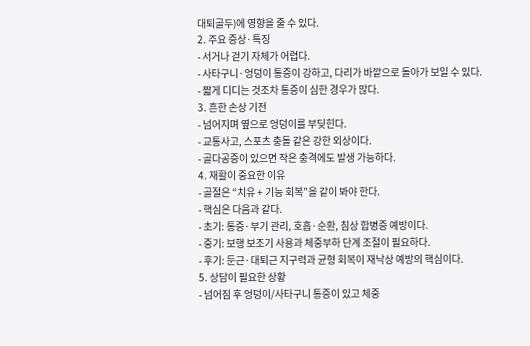대퇴골두)에 영향을 줄 수 있다.
2. 주요 증상·특징
- 서거나 걷기 자체가 어렵다.
- 사타구니·엉덩이 통증이 강하고, 다리가 바깥으로 돌아가 보일 수 있다.
- 짧게 디디는 것조차 통증이 심한 경우가 많다.
3. 흔한 손상 기전
- 넘어지며 옆으로 엉덩이를 부딪힌다.
- 교통사고, 스포츠 충돌 같은 강한 외상이다.
- 골다공증이 있으면 작은 충격에도 발생 가능하다.
4. 재활이 중요한 이유
- 골절은 “치유 + 기능 회복”을 같이 봐야 한다.
- 핵심은 다음과 같다.
- 초기: 통증·부기 관리, 호흡·순환, 침상 합병증 예방이다.
- 중기: 보행 보조기 사용과 체중부하 단계 조절이 필요하다.
- 후기: 둔근·대퇴근 지구력과 균형 회복이 재낙상 예방의 핵심이다.
5. 상담이 필요한 상황
- 넘어짐 후 엉덩이/사타구니 통증이 있고 체중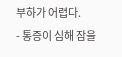부하가 어렵다.
- 통증이 심해 잠을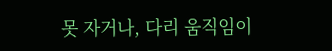못 자거나, 다리 움직임이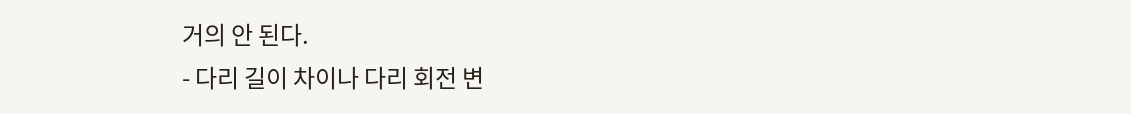거의 안 된다.
- 다리 길이 차이나 다리 회전 변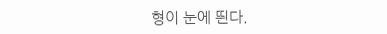형이 눈에 띈다.